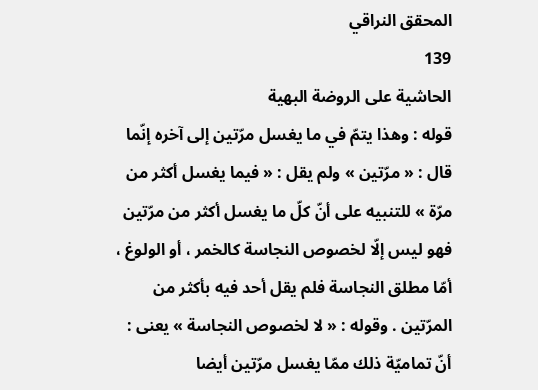المحقق النراقي
139
الحاشية على الروضة البهية
قوله : وهذا يتمّ في ما يغسل مرّتين إلى آخره إنّما قال : « مرّتين » ولم يقل : « فيما يغسل أكثر من مرّة » للتنبيه على أنّ كلّ ما يغسل أكثر من مرّتين فهو ليس إلّا لخصوص النجاسة كالخمر ، أو الولوغ ، أمّا مطلق النجاسة فلم يقل أحد فيه بأكثر من المرّتين . وقوله : « لا لخصوص النجاسة » يعنى : أنّ تماميّة ذلك ممّا يغسل مرّتين أيضا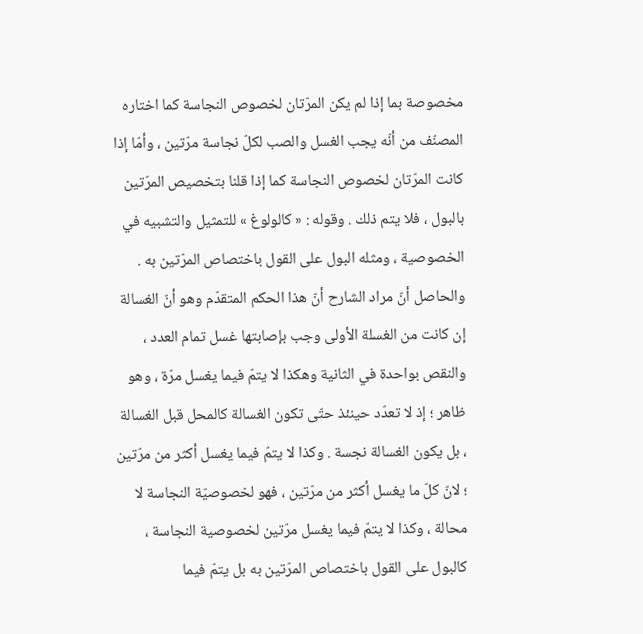مخصوصة بما إذا لم يكن المرّتان لخصوص النجاسة كما اختاره المصنّف من أنّه يجب الغسل والصب لكلّ نجاسة مرّتين ، وأمّا إذا كانت المرّتان لخصوص النجاسة كما إذا قلنا بتخصيص المرّتين بالبول ، فلا يتم ذلك . وقوله : « كالولوغ » للتمثيل والتشبيه في الخصوصية ، ومثله البول على القول باختصاص المرّتين به . والحاصل أنّ مراد الشارح أنّ هذا الحكم المتقدّم وهو أنّ الغسالة إن كانت من الغسلة الأولى وجب بإصابتها غسل تمام العدد ، والنقص بواحدة في الثانية وهكذا لا يتمّ فيما يغسل مرّة ، وهو ظاهر ؛ إذ لا تعدّد حينئذ حتّى تكون الغسالة كالمحل قبل الغسالة ، بل يكون الغسالة نجسة . وكذا لا يتمّ فيما يغسل أكثر من مرّتين ؛ لانّ كلّ ما يغسل أكثر من مرّتين ، فهو لخصوصيّة النجاسة لا محالة ، وكذا لا يتمّ فيما يغسل مرّتين لخصوصية النجاسة ، كالبول على القول باختصاص المرّتين به بل يتمّ فيما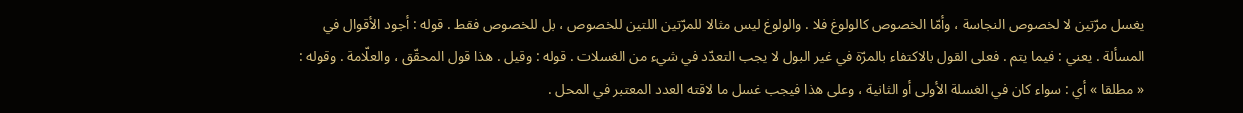يغسل مرّتين لا لخصوص النجاسة ، وأمّا الخصوص كالولوغ فلا . والولوغ ليس مثالا للمرّتين اللتين للخصوص ، بل للخصوص فقط . قوله : أجود الأقوال في المسألة . يعني : فيما يتم . فعلى القول بالاكتفاء بالمرّة في غير البول لا يجب التعدّد في شيء من الغسلات . قوله : وقيل . هذا قول المحقّق ، والعلّامة . وقوله : « مطلقا » أي : سواء كان في الغسلة الأولى أو الثانية ، وعلى هذا فيجب غسل ما لاقته العدد المعتبر في المحل .